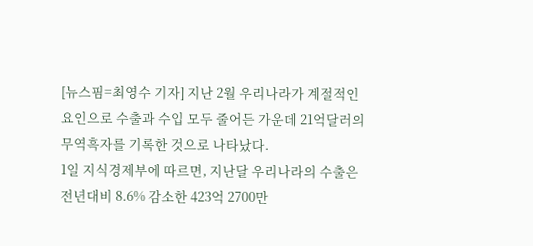[뉴스핌=최영수 기자] 지난 2월 우리나라가 계절적인 요인으로 수출과 수입 모두 줄어든 가운데 21억달러의 무역흑자를 기록한 것으로 나타났다.
1일 지식경제부에 따르면, 지난달 우리나라의 수출은 전년대비 8.6% 감소한 423억 2700만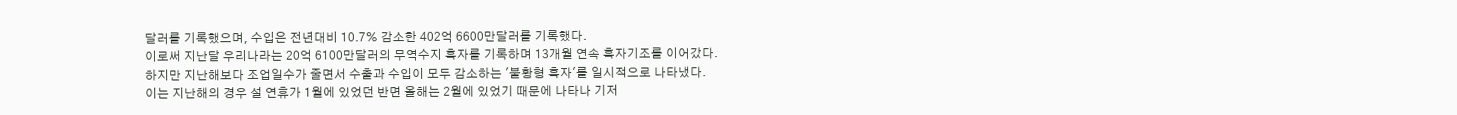달러를 기록했으며, 수입은 전년대비 10.7% 감소한 402억 6600만달러를 기록했다.
이로써 지난달 우리나라는 20억 6100만달러의 무역수지 흑자를 기록하며 13개월 연속 흑자기조를 이어갔다.
하지만 지난해보다 조업일수가 줄면서 수출과 수입이 모두 감소하는 '불황형 흑자'를 일시적으로 나타냈다.
이는 지난해의 경우 설 연휴가 1월에 있었던 반면 올해는 2월에 있었기 때문에 나타나 기저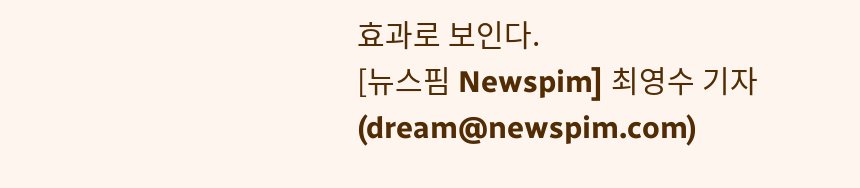효과로 보인다.
[뉴스핌 Newspim] 최영수 기자 (dream@newspim.com)